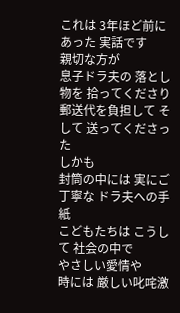これは 3年ほど前にあった 実話です
親切な方が
息子ドラ夫の 落とし物を 拾ってくださり
郵送代を負担して そして 送ってくださった
しかも
封筒の中には 実にご丁寧な ドラ夫への手紙
こどもたちは こうして 社会の中で
やさしい愛情や
時には 厳しい叱咤激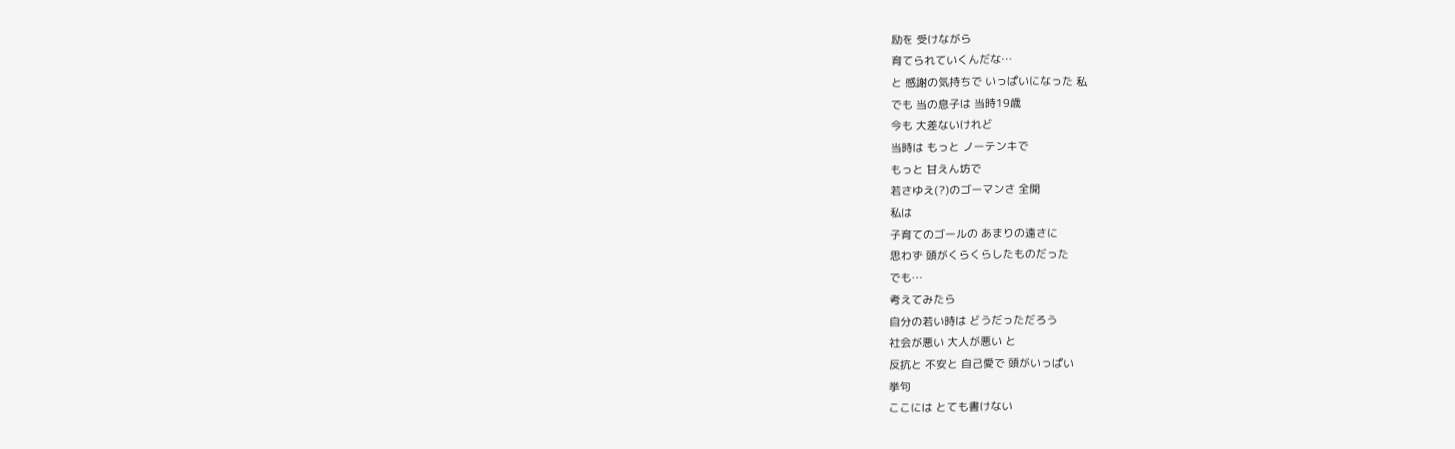励を 受けながら
育てられていくんだな…
と 感謝の気持ちで いっぱいになった 私
でも 当の息子は 当時19歳
今も 大差ないけれど
当時は もっと ノーテンキで
もっと 甘えん坊で
若さゆえ(?)のゴーマンさ 全開
私は
子育てのゴールの あまりの遠さに
思わず 頭がくらくらしたものだった
でも…
考えてみたら
自分の若い時は どうだっただろう
社会が悪い 大人が悪い と
反抗と 不安と 自己愛で 頭がいっぱい
挙句
ここには とても書けない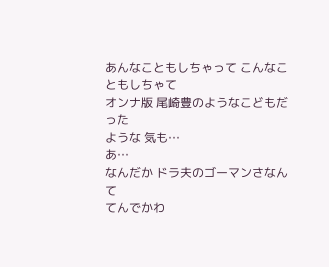あんなこともしちゃって こんなこともしちゃて
オンナ版 尾崎豊のようなこどもだった
ような 気も…
あ…
なんだか ドラ夫のゴーマンさなんて
てんでかわ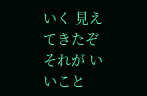いく 見えてきたぞ
それが いいこと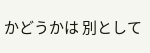かどうかは 別として